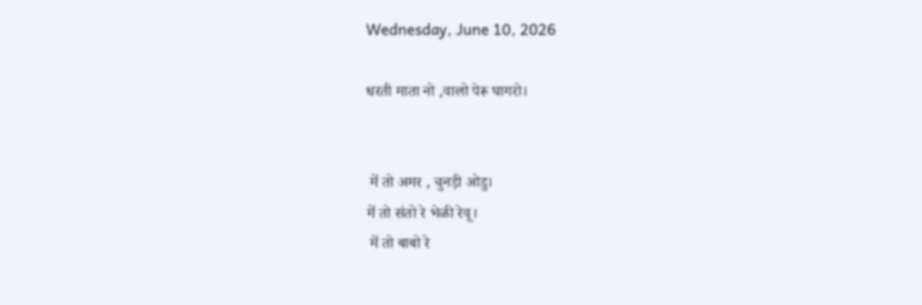Wednesday, June 10, 2026

धरती माता नो ,वालो पेरू घागरो।


 में तो अमर , चुनड़ी ओडु।
में तो संतो रे भेळी रेवू।
 में तो बाबो रे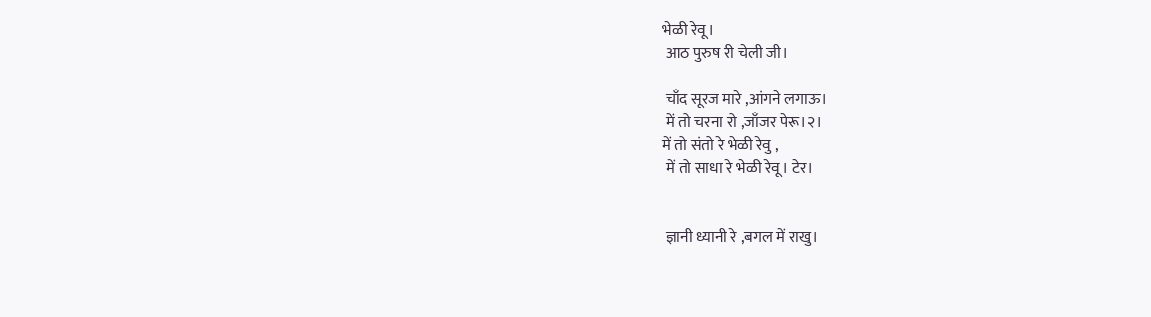भेळी रेवू।
 आठ पुरुष री चेली जी।

 चाँद सूरज मारे ,आंगने लगाऊ।
 में तो चरना रो ,जाँजर पेरू।२।
में तो संतो रे भेळी रेवु ,
 में तो साधा रे भेळी रेवू। टेर।


 ज्ञानी ध्यानी रे ,बगल में राखु।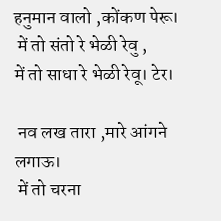हनुमान वालो ,कोंकण पेरू।
 में तो संतो रे भेळी रेवु ,
में तो साधा रे भेळी रेवू। टेर।

 नव लख तारा ,मारे आंगने लगाऊ।
 में तो चरना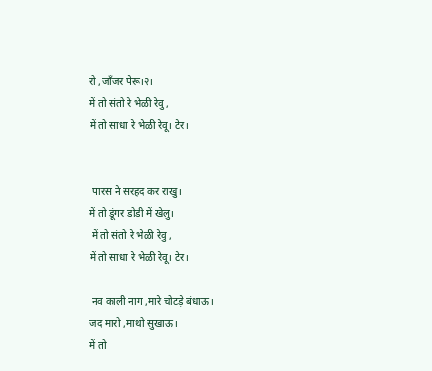रो ,जाँजर पेरू।२।
में तो संतो रे भेळी रेवु ,
में तो साधा रे भेळी रेवू। टेर।


 पारस ने सरहद कर राखु।
में तो डूंगर डोडी में खेलु।
 में तो संतो रे भेळी रेवु ,
में तो साधा रे भेळी रेवू। टेर।

 नव काली नाग ,मारे चोटड़े बंधाऊ।
जद मारो ,माथो सुखाऊ।
में तो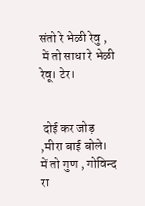संतो रे भेळी रेवु ,
 में तो साधा रे भेळी रेवू। टेर।


 दोई कर जोड़ ,मीरा बाई बोले।
में तो गुण , गोविन्द रा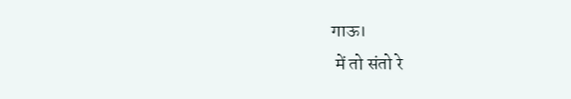गाऊ।
 में तो संतो रे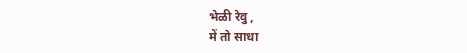भेळी रेवु ,
में तो साधा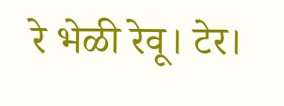रे भेळी रेवू। टेर।